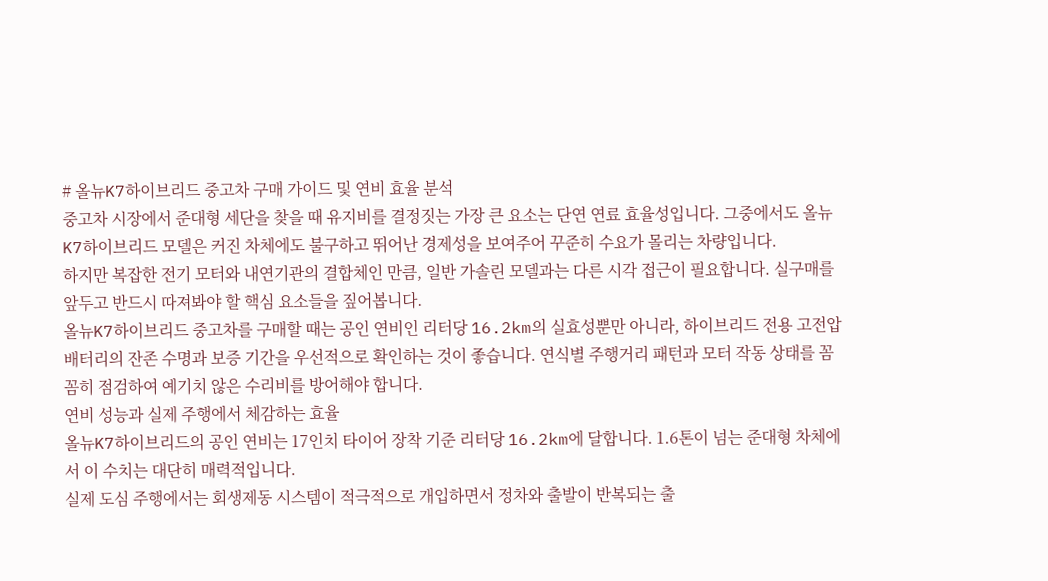# 올뉴K7하이브리드 중고차 구매 가이드 및 연비 효율 분석
중고차 시장에서 준대형 세단을 찾을 때 유지비를 결정짓는 가장 큰 요소는 단연 연료 효율성입니다. 그중에서도 올뉴K7하이브리드 모델은 커진 차체에도 불구하고 뛰어난 경제성을 보여주어 꾸준히 수요가 몰리는 차량입니다.
하지만 복잡한 전기 모터와 내연기관의 결합체인 만큼, 일반 가솔린 모델과는 다른 시각 접근이 필요합니다. 실구매를 앞두고 반드시 따져봐야 할 핵심 요소들을 짚어봅니다.
올뉴K7하이브리드 중고차를 구매할 때는 공인 연비인 리터당 16.2km의 실효성뿐만 아니라, 하이브리드 전용 고전압 배터리의 잔존 수명과 보증 기간을 우선적으로 확인하는 것이 좋습니다. 연식별 주행거리 패턴과 모터 작동 상태를 꼼꼼히 점검하여 예기치 않은 수리비를 방어해야 합니다.
연비 성능과 실제 주행에서 체감하는 효율
올뉴K7하이브리드의 공인 연비는 17인치 타이어 장착 기준 리터당 16.2km에 달합니다. 1.6톤이 넘는 준대형 차체에서 이 수치는 대단히 매력적입니다.
실제 도심 주행에서는 회생제동 시스템이 적극적으로 개입하면서 정차와 출발이 반복되는 출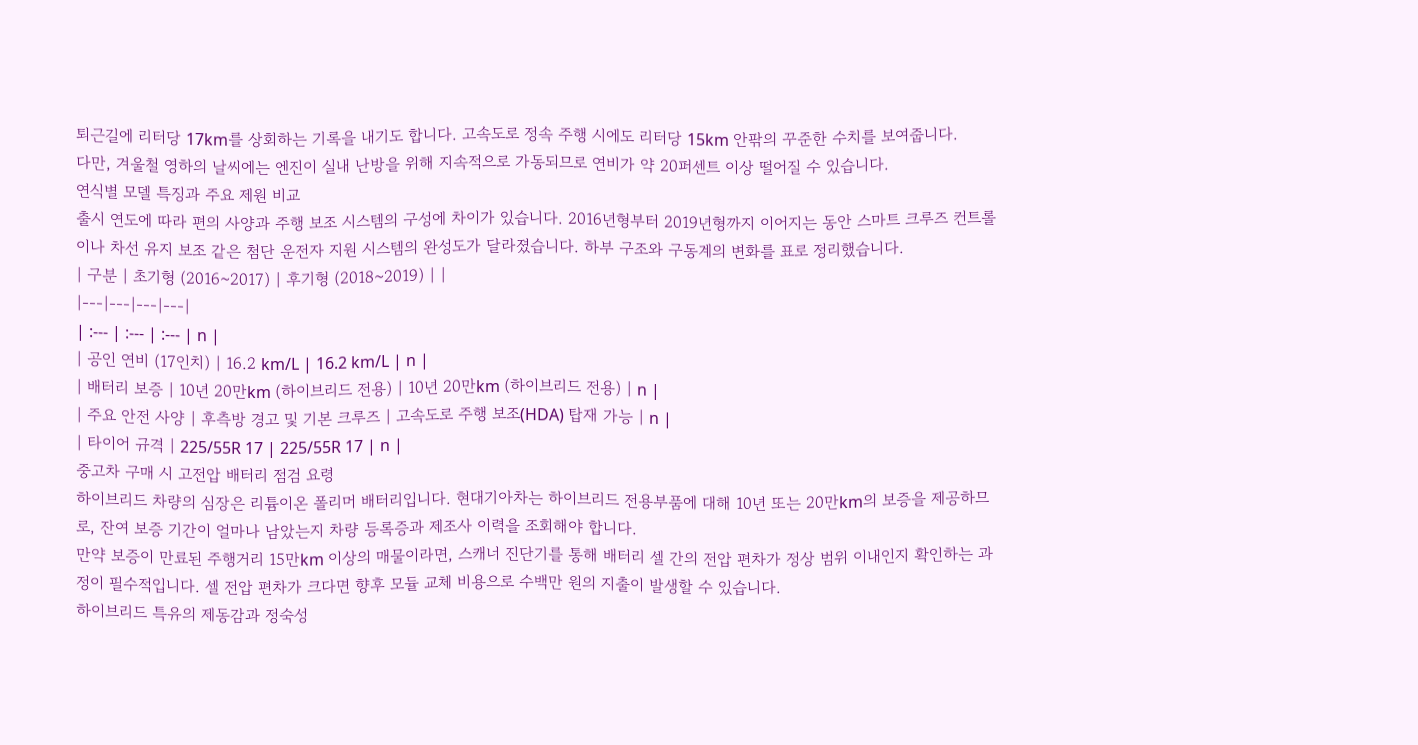퇴근길에 리터당 17km를 상회하는 기록을 내기도 합니다. 고속도로 정속 주행 시에도 리터당 15km 안팎의 꾸준한 수치를 보여줍니다.
다만, 겨울철 영하의 날씨에는 엔진이 실내 난방을 위해 지속적으로 가동되므로 연비가 약 20퍼센트 이상 떨어질 수 있습니다.
연식별 모델 특징과 주요 제원 비교
출시 연도에 따라 편의 사양과 주행 보조 시스템의 구성에 차이가 있습니다. 2016년형부터 2019년형까지 이어지는 동안 스마트 크루즈 컨트롤이나 차선 유지 보조 같은 첨단 운전자 지원 시스템의 완성도가 달라졌습니다. 하부 구조와 구동계의 변화를 표로 정리했습니다.
| 구분 | 초기형 (2016~2017) | 후기형 (2018~2019) | |
|---|---|---|---|
| :--- | :--- | :--- | n |
| 공인 연비 (17인치) | 16.2 km/L | 16.2 km/L | n |
| 배터리 보증 | 10년 20만km (하이브리드 전용) | 10년 20만km (하이브리드 전용) | n |
| 주요 안전 사양 | 후측방 경고 및 기본 크루즈 | 고속도로 주행 보조(HDA) 탑재 가능 | n |
| 타이어 규격 | 225/55R 17 | 225/55R 17 | n |
중고차 구매 시 고전압 배터리 점검 요령
하이브리드 차량의 심장은 리튬이온 폴리머 배터리입니다. 현대기아차는 하이브리드 전용부품에 대해 10년 또는 20만km의 보증을 제공하므로, 잔여 보증 기간이 얼마나 남았는지 차량 등록증과 제조사 이력을 조회해야 합니다.
만약 보증이 만료된 주행거리 15만km 이상의 매물이라면, 스캐너 진단기를 통해 배터리 셀 간의 전압 편차가 정상 범위 이내인지 확인하는 과정이 필수적입니다. 셀 전압 편차가 크다면 향후 모듈 교체 비용으로 수백만 원의 지출이 발생할 수 있습니다.
하이브리드 특유의 제동감과 정숙성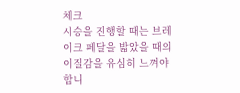체크
시승을 진행할 때는 브레이크 페달을 밟았을 때의 이질감을 유심히 느껴야 합니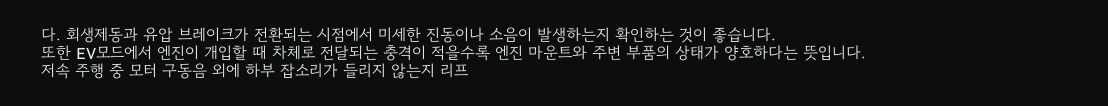다. 회생제동과 유압 브레이크가 전환되는 시점에서 미세한 진동이나 소음이 발생하는지 확인하는 것이 좋습니다.
또한 EV모드에서 엔진이 개입할 때 차체로 전달되는 충격이 적을수록 엔진 마운트와 주변 부품의 상태가 양호하다는 뜻입니다. 저속 주행 중 모터 구동음 외에 하부 잡소리가 들리지 않는지 리프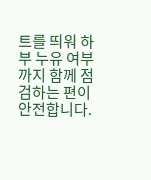트를 띄워 하부 누유 여부까지 함께 점검하는 편이 안전합니다.